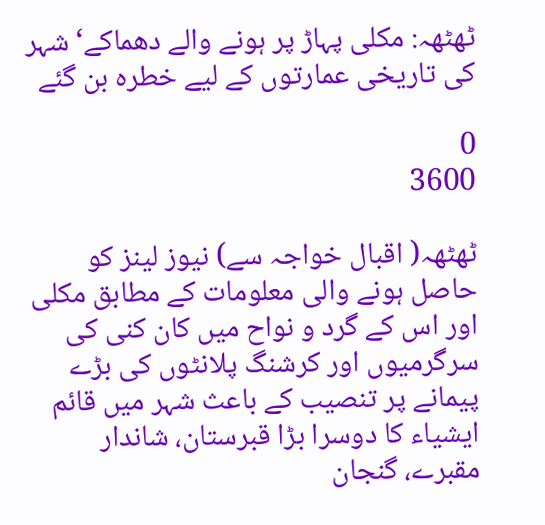ٹھٹھہ: مکلی پہاڑ پر ہونے والے دھماکے‘ شہر کی تاریخی عمارتوں کے لیے خطرہ بن گئے

0
3600

ٹھٹھہ( اقبال خواجہ سے) نیوز لینز کو حاصل ہونے والی معلومات کے مطابق مکلی اور اس کے گرد و نواح میں کان کنی کی سرگرمیوں اور کرشنگ پلانٹوں کی بڑے پیمانے پر تنصیب کے باعث شہر میں قائم ایشیاء کا دوسرا بڑا قبرستان، شاندار مقبرے، گنجان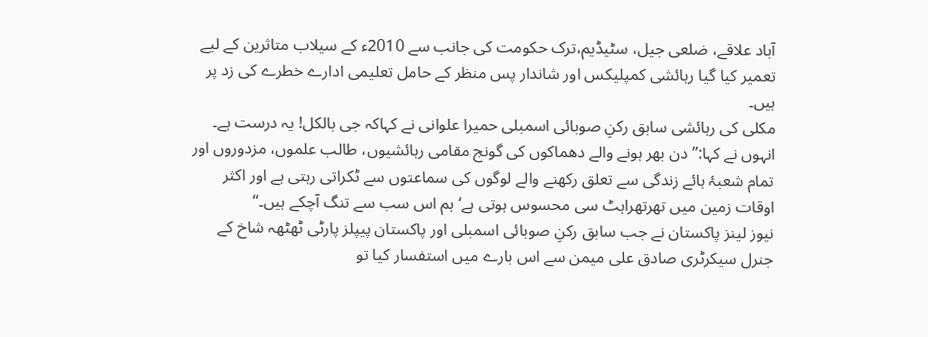آباد علاقے، ضلعی جیل، سٹیڈیم،ترک حکومت کی جانب سے 2010ء کے سیلاب متاثرین کے لیے تعمیر کیا گیا رہائشی کمپلیکس اور شاندار پس منظر کے حامل تعلیمی ادارے خطرے کی زد پر ہیں۔
مکلی کی رہائشی سابق رکنِ صوبائی اسمبلی حمیرا علوانی نے کہاکہ جی بالکل! یہ درست ہے۔ انہوں نے کہا:’’دن بھر ہونے والے دھماکوں کی گونج مقامی رہائشیوں، طالب علموں، مزدوروں اور تمام شعبۂ ہائے زندگی سے تعلق رکھنے والے لوگوں کی سماعتوں سے ٹکراتی رہتی ہے اور اکثر اوقات زمین میں تھرتھراہٹ سی محسوس ہوتی ہے‘ ہم اس سب سے تنگ آچکے ہیں۔‘‘
نیوز لینز پاکستان نے جب سابق رکنِ صوبائی اسمبلی اور پاکستان پیپلز پارٹی ٹھٹھہ شاخ کے جنرل سیکرٹری صادق علی میمن سے اس بارے میں استفسار کیا تو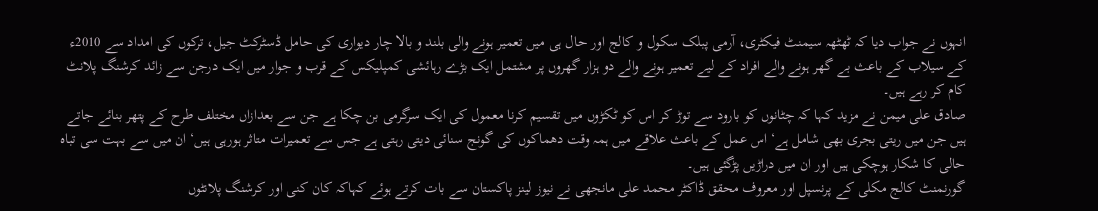انہوں نے جواب دیا کہ ٹھٹھہ سیمنٹ فیکٹری، آرمی پبلک سکول و کالج اور حال ہی میں تعمیر ہونے والی بلند و بالا چار دیواری کی حامل ڈسٹرکٹ جیل، ترکوں کی امداد سے 2010ء کے سیلاب کے باعث بے گھر ہونے والے افراد کے لیے تعمیر ہونے والے دو ہزار گھروں پر مشتمل ایک بڑے رہائشی کمپلیکس کے قرب و جوار میں ایک درجن سے زائد کرشنگ پلانٹ کام کر رہے ہیں۔
صادق علی میمن نے مزید کہا کہ چٹانوں کو بارود سے توڑ کر اس کو ٹکڑوں میں تقسیم کرنا معمول کی ایک سرگرمی بن چکا ہے جن سے بعدازاں مختلف طرح کے پتھر بنائے جاتے ہیں جن میں ریتی بجری بھی شامل ہے‘ اس عمل کے باعث علاقے میں ہمہ وقت دھماکوں کی گونج سنائی دیتی رہتی ہے جس سے تعمیرات متاثر ہورہی ہیں‘ ان میں سے بہت سی تباہ حالی کا شکار ہوچکی ہیں اور ان میں دراڑیں پڑگئی ہیں۔
گورنمنٹ کالج مکلی کے پرنسپل اور معروف محقق ڈاکٹر محمد علی مانجھی نے نیوز لینز پاکستان سے بات کرتے ہوئے کہاکہ کان کنی اور کرشنگ پلانٹوں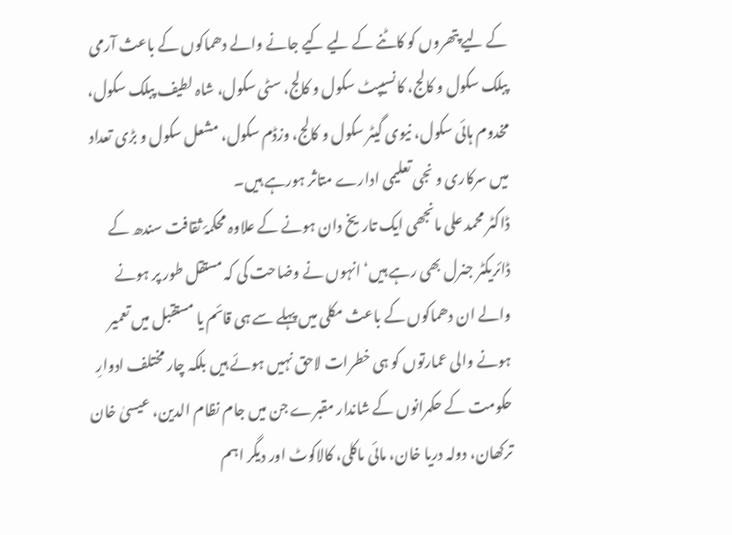کے لیے پتھروں کو کاٹنے کے لیے کیے جانے والے دھماکوں کے باعث آرمی پبلک سکول و کالج، کانسیپٹ سکول و کالج، سٹی سکول، شاہ لطیف پبلک سکول، مخدوم ہائی سکول، نیوی گیٹر سکول و کالج، وزڈم سکول، مشعل سکول و بڑی تعداد میں سرکاری و نجی تعلیمی ادارے متاثر ہورہے ہیں۔
ڈاکٹر محمد علی مانجھی ایک تاریخ دان ہونے کے علاوہ محکمۂ ثقافت سندھ کے ڈائریکٹر جنرل بھی رہے ہیں‘ انہوں نے وضاحت کی کہ مستقل طور پر ہونے والے ان دھماکوں کے باعث مکلی میں پہلے سے ہی قائم یا مستقبل میں تعمیر ہونے والی عمارتوں کو ہی خطرات لاحق نہیں ہوئے ہیں بلکہ چار مختلف ادوارِ حکومت کے حکمرانوں کے شاندار مقبرے جن میں جام نظام الدین، عیسیٰ خان ترکھان، دولہ دریا خان، مائی ماکلی، کالاکوٹ اور دیگر اہم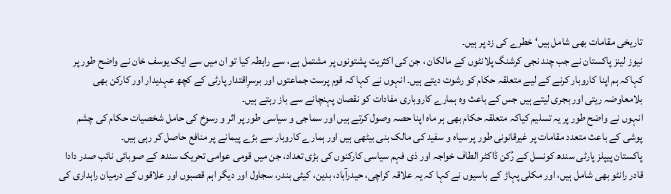تاریخی مقامات بھی شامل ہیں‘ خطرے کی زد پر ہیں۔
نیوز لینز پاکستان نے جب چند نجی کرشنگ پلانٹوں کے مالکان ، جن کی اکثریت پشتونوں پر مشتمل ہے، سے رابطہ کیا تو ان میں سے ایک یوسف خان نے واضح طور پر کہاکہ ہم اپنا کاروبار کرنے کے لیے متعلقہ حکام کو رشوت دیتے ہیں۔ انہوں نے کہا کہ قوم پرست جماعتوں اور برسرِاقتدار پارٹی کے کچھ عہدیدار اور کارکن بھی بلامعاوضہ ریتی اور بجری لیتے ہیں جس کے باعث وہ ہمارے کاروباری مفادات کو نقصان پہنچانے سے باز رہتے ہیں۔
انہوں نے واضح طور پر یہ تسلیم کیاکہ متعلقہ حکام بھی ہر ماہ اپنا حصہ وصول کرتے ہیں اور سماجی و سیاسی طور پر اثر و رسوخ کی حامل شخصیات حکام کی چشم پوشی کے باعث متعدد مقامات پر غیرقانونی طور پر سیاہ و سفید کی مالک بنی بیٹھی ہیں اور ہمارے کاروبار سے بڑے پیمانے پر منافع حاصل کر رہی ہیں۔
پاکستان پیپلز پارٹی سندھ کونسل کے رُکن ڈاکٹر الطاف خواجہ اور ذی فہم سیاسی کارکنوں کی بڑی تعداد، جن میں قومی عوامی تحریک سندھ کے صوبائی نائب صدر دادا قادر رانٹو بھی شامل ہیں، اور مکلی پہاڑ کے باسیوں نے کہا کہ یہ علاقہ کراچی، حیدرآباد، بدین، کیٹی بندر، سجاول اور دیگر اہم قصبوں اور علاقوں کے درمیان راہداری کی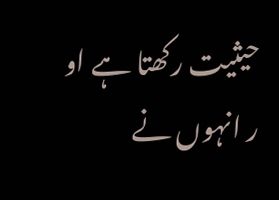حیثیت رکھتا ہے او ر انہوں نے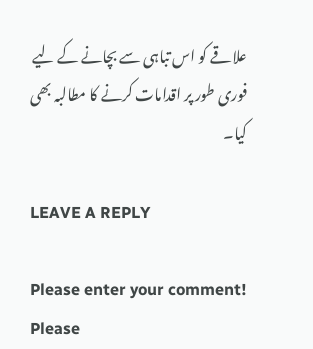علاقے کو اس تباہی سے بچانے کے لیے فوری طور پر اقدامات کرنے کا مطالبہ بھی کیا۔

LEAVE A REPLY

Please enter your comment!
Please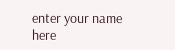enter your name here